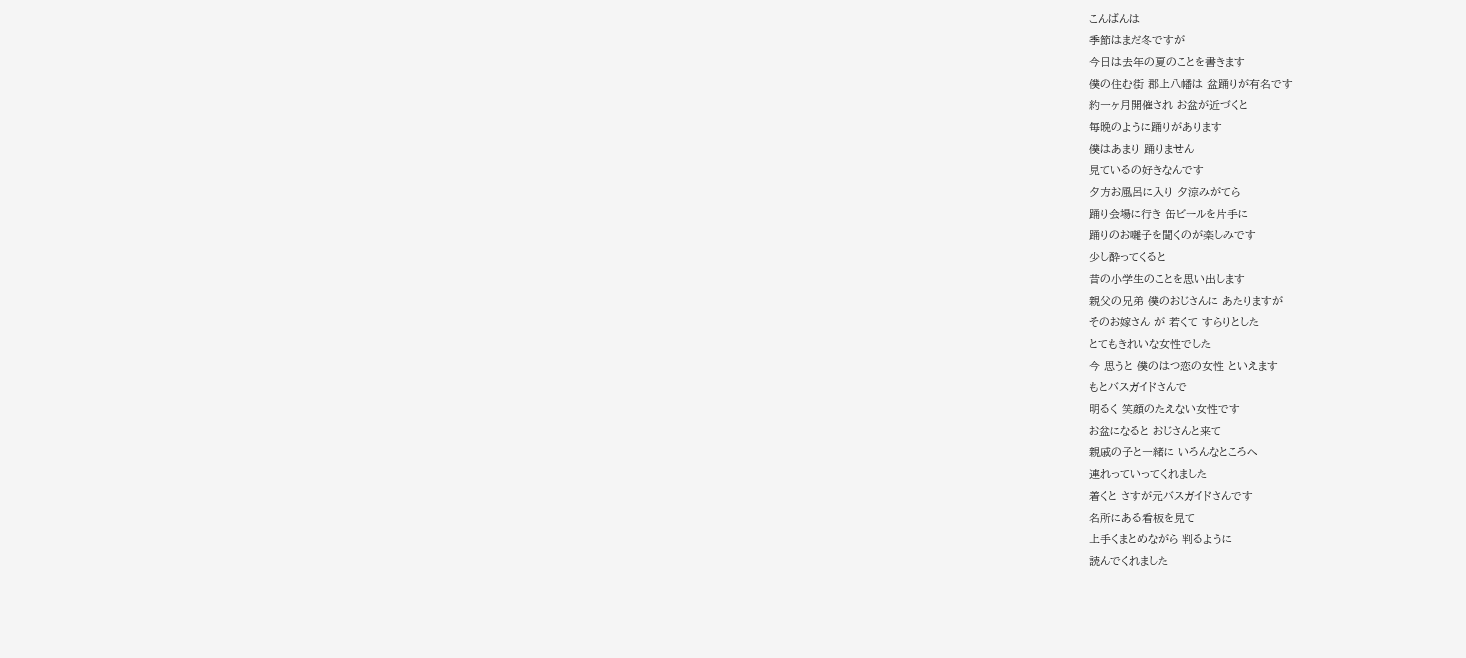こんばんは
季節はまだ冬ですが
今日は去年の夏のことを書きます
僕の住む街 郡上八幡は 盆踊りが有名です
約一ヶ月開催され お盆が近づくと
毎晩のように踊りがあります
僕はあまり 踊りません
見ているの好きなんです
夕方お風呂に入り 夕涼みがてら
踊り会場に行き 缶ビールを片手に
踊りのお囃子を聞くのが楽しみです
少し酔ってくると
昔の小学生のことを思い出します
親父の兄弟 僕のおじさんに あたりますが
そのお嫁さん が 若くて すらりとした
とてもきれいな女性でした
今 思うと 僕のはつ恋の女性 といえます
もとバスガイドさんで
明るく 笑顔のたえない女性です
お盆になると おじさんと来て
親戚の子と一緒に いろんなところへ
連れっていってくれました
着くと さすが元バスガイドさんです
名所にある看板を見て
上手くまとめながら 判るように
読んでくれました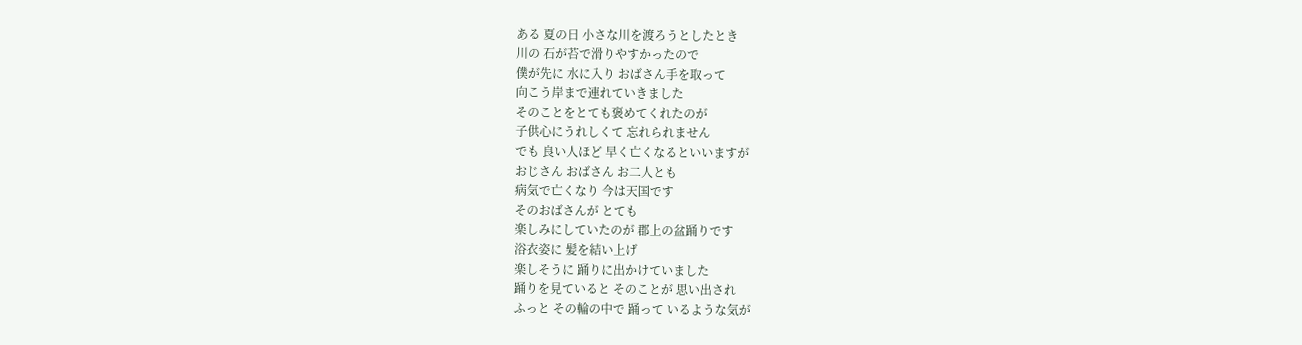ある 夏の日 小さな川を渡ろうとしたとき
川の 石が苔で滑りやすかったので
僕が先に 水に入り おばさん手を取って
向こう岸まで連れていきました
そのことをとても褒めてくれたのが
子供心にうれしくて 忘れられません
でも 良い人ほど 早く亡くなるといいますが
おじさん おばさん お二人とも
病気で亡くなり 今は天国です
そのおばさんが とても
楽しみにしていたのが 郡上の盆踊りです
浴衣姿に 髪を結い上げ
楽しそうに 踊りに出かけていました
踊りを見ていると そのことが 思い出され
ふっと その輪の中で 踊って いるような気が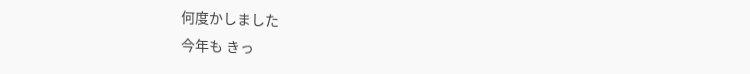何度かしました
今年も きっ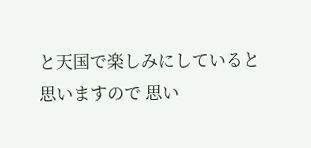と天国で楽しみにしていると
思いますので 思い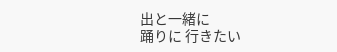出と一緒に
踊りに 行きたい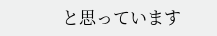と思っています